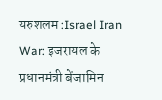यरुशलम :Israel Iran War: इजरायल के प्रधानमंत्री बेंजामिन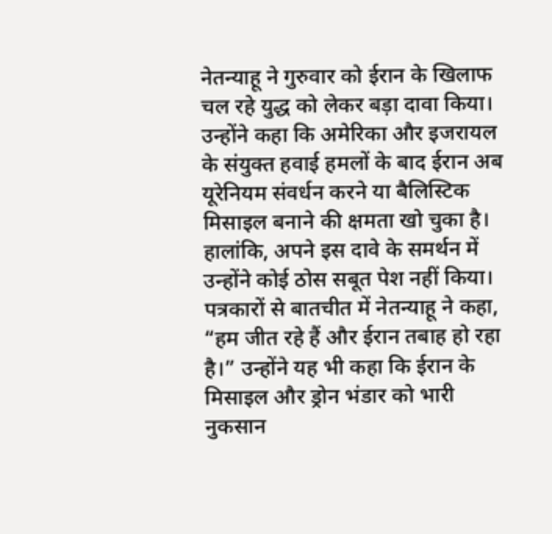नेतन्याहू ने गुरुवार को ईरान के खिलाफ चल रहे युद्ध को लेकर बड़ा दावा किया। उन्होंने कहा कि अमेरिका और इजरायल के संयुक्त हवाई हमलों के बाद ईरान अब यूरेनियम संवर्धन करने या बैलिस्टिक मिसाइल बनाने की क्षमता खो चुका है। हालांकि, अपने इस दावे के समर्थन में उन्होंने कोई ठोस सबूत पेश नहीं किया। पत्रकारों से बातचीत में नेतन्याहू ने कहा, “हम जीत रहे हैं और ईरान तबाह हो रहा है।” उन्होंने यह भी कहा कि ईरान के मिसाइल और ड्रोन भंडार को भारी नुकसान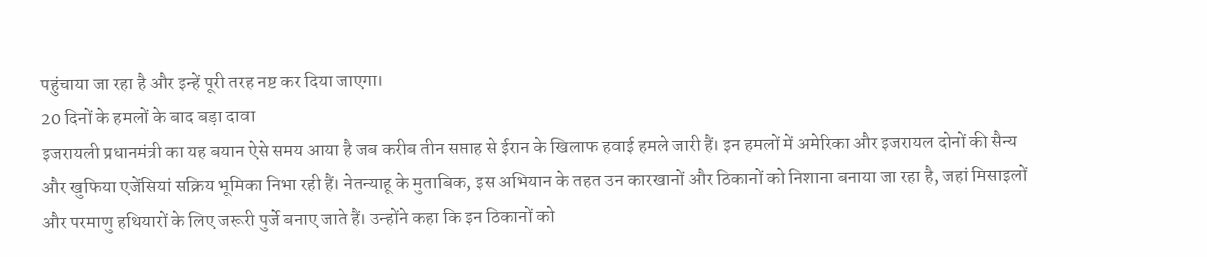पहुंचाया जा रहा है और इन्हें पूरी तरह नष्ट कर दिया जाएगा।
20 दिनों के हमलों के बाद बड़ा दावा
इजरायली प्रधानमंत्री का यह बयान ऐसे समय आया है जब करीब तीन सप्ताह से ईरान के खिलाफ हवाई हमले जारी हैं। इन हमलों में अमेरिका और इजरायल दोनों की सैन्य और खुफिया एजेंसियां सक्रिय भूमिका निभा रही हैं। नेतन्याहू के मुताबिक, इस अभियान के तहत उन कारखानों और ठिकानों को निशाना बनाया जा रहा है, जहां मिसाइलों और परमाणु हथियारों के लिए जरूरी पुर्जे बनाए जाते हैं। उन्होंने कहा कि इन ठिकानों को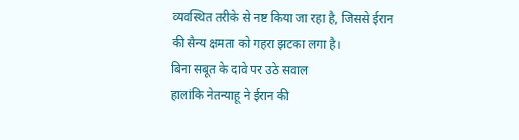व्यवस्थित तरीके से नष्ट किया जा रहा है, जिससे ईरान की सैन्य क्षमता को गहरा झटका लगा है।
बिना सबूत के दावे पर उठे सवाल
हालांकि नेतन्याहू ने ईरान की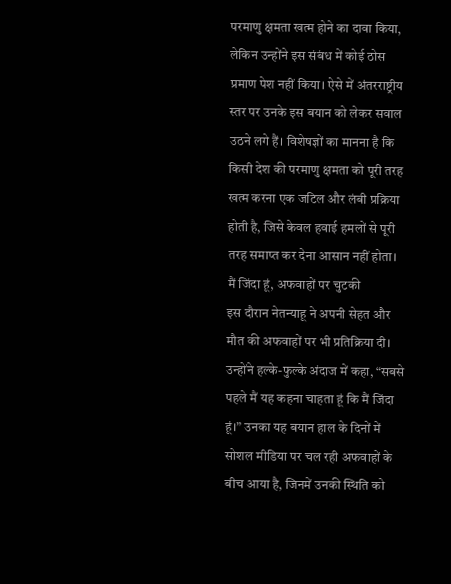परमाणु क्षमता खत्म होने का दावा किया, लेकिन उन्होंने इस संबंध में कोई ठोस प्रमाण पेश नहीं किया। ऐसे में अंतरराष्ट्रीय स्तर पर उनके इस बयान को लेकर सवाल उठने लगे हैं। विशेषज्ञों का मानना है कि किसी देश की परमाणु क्षमता को पूरी तरह खत्म करना एक जटिल और लंबी प्रक्रिया होती है, जिसे केवल हवाई हमलों से पूरी तरह समाप्त कर देना आसान नहीं होता।
मैं जिंदा हूं, अफवाहों पर चुटकी
इस दौरान नेतन्याहू ने अपनी सेहत और मौत की अफवाहों पर भी प्रतिक्रिया दी। उन्होंने हल्के-फुल्के अंदाज में कहा, “सबसे पहले मैं यह कहना चाहता हूं कि मैं जिंदा हूं।” उनका यह बयान हाल के दिनों में सोशल मीडिया पर चल रही अफवाहों के बीच आया है, जिनमें उनकी स्थिति को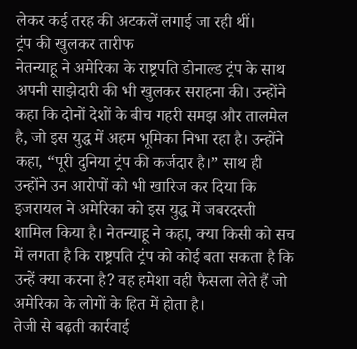लेकर कई तरह की अटकलें लगाई जा रही थीं।
ट्रंप की खुलकर तारीफ
नेतन्याहू ने अमेरिका के राष्ट्रपति डोनाल्ड ट्रंप के साथ अपनी साझेदारी की भी खुलकर सराहना की। उन्होंने कहा कि दोनों देशों के बीच गहरी समझ और तालमेल है, जो इस युद्ध में अहम भूमिका निभा रहा है। उन्होंने कहा, “पूरी दुनिया ट्रंप की कर्जदार है।” साथ ही उन्होंने उन आरोपों को भी खारिज कर दिया कि इजरायल ने अमेरिका को इस युद्ध में जबरदस्ती शामिल किया है। नेतन्याहू ने कहा, क्या किसी को सच में लगता है कि राष्ट्रपति ट्रंप को कोई बता सकता है कि उन्हें क्या करना है? वह हमेशा वही फैसला लेते हैं जो अमेरिका के लोगों के हित में होता है।
तेजी से बढ़ती कार्रवाई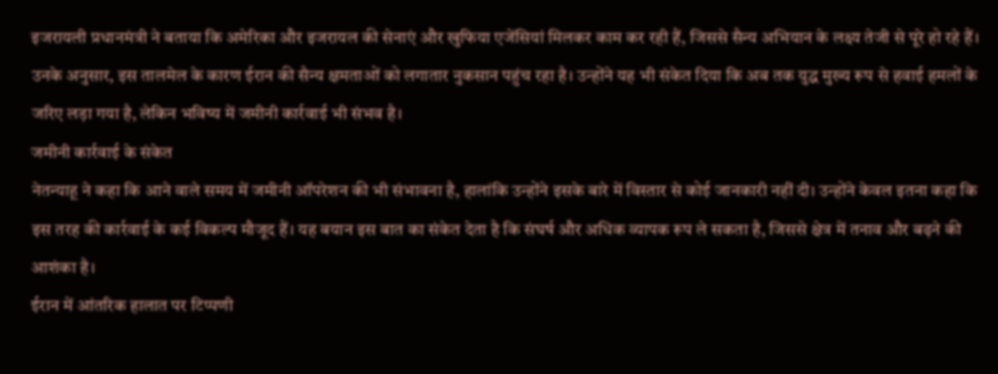इजरायली प्रधानमंत्री ने बताया कि अमेरिका और इजरायल की सेनाएं और खुफिया एजेंसियां मिलकर काम कर रही हैं, जिससे सैन्य अभियान के लक्ष्य तेजी से पूरे हो रहे हैं। उनके अनुसार, इस तालमेल के कारण ईरान की सैन्य क्षमताओं को लगातार नुकसान पहुंच रहा है। उन्होंने यह भी संकेत दिया कि अब तक युद्ध मुख्य रूप से हवाई हमलों के जरिए लड़ा गया है, लेकिन भविष्य में जमीनी कार्रवाई भी संभव है।
जमीनी कार्रवाई के संकेत
नेतन्याहू ने कहा कि आने वाले समय में जमीनी ऑपरेशन की भी संभावना है, हालांकि उन्होंने इसके बारे में विस्तार से कोई जानकारी नहीं दी। उन्होंने केवल इतना कहा कि इस तरह की कार्रवाई के कई विकल्प मौजूद हैं। यह बयान इस बात का संकेत देता है कि संघर्ष और अधिक व्यापक रूप ले सकता है, जिससे क्षेत्र में तनाव और बढ़ने की आशंका है।
ईरान में आंतरिक हालात पर टिप्पणी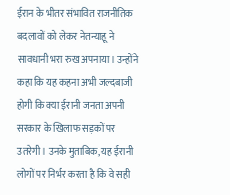ईरान के भीतर संभावित राजनीतिक बदलावों को लेकर नेतन्याहू ने सावधानी भरा रुख अपनाया। उन्होंने कहा कि यह कहना अभी जल्दबाजी होगी कि क्या ईरानी जनता अपनी सरकार के खिलाफ सड़कों पर उतरेगी। उनके मुताबिक, यह ईरानी लोगों पर निर्भर करता है कि वे सही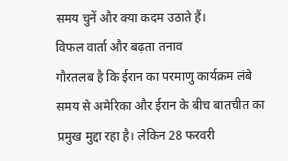समय चुनें और क्या कदम उठाते हैं।
विफल वार्ता और बढ़ता तनाव
गौरतलब है कि ईरान का परमाणु कार्यक्रम लंबे समय से अमेरिका और ईरान के बीच बातचीत का प्रमुख मुद्दा रहा है। लेकिन 28 फरवरी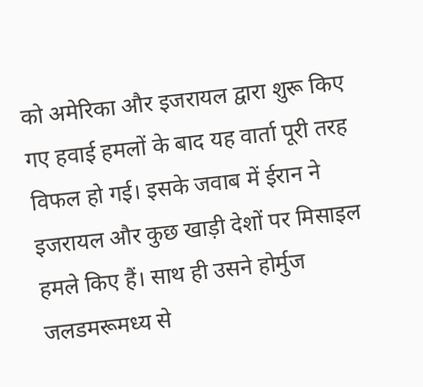को अमेरिका और इजरायल द्वारा शुरू किए गए हवाई हमलों के बाद यह वार्ता पूरी तरह विफल हो गई। इसके जवाब में ईरान ने इजरायल और कुछ खाड़ी देशों पर मिसाइल हमले किए हैं। साथ ही उसने होर्मुज जलडमरूमध्य से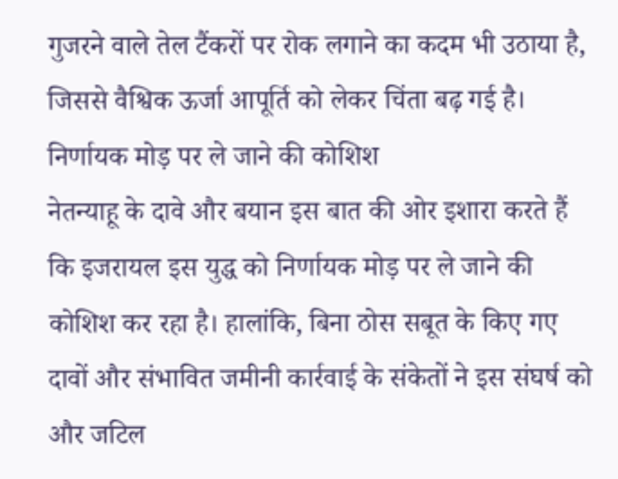गुजरने वाले तेल टैंकरों पर रोक लगाने का कदम भी उठाया है, जिससे वैश्विक ऊर्जा आपूर्ति को लेकर चिंता बढ़ गई है।
निर्णायक मोड़ पर ले जाने की कोशिश
नेतन्याहू के दावे और बयान इस बात की ओर इशारा करते हैं कि इजरायल इस युद्ध को निर्णायक मोड़ पर ले जाने की कोशिश कर रहा है। हालांकि, बिना ठोस सबूत के किए गए दावों और संभावित जमीनी कार्रवाई के संकेतों ने इस संघर्ष को और जटिल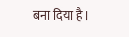बना दिया है।